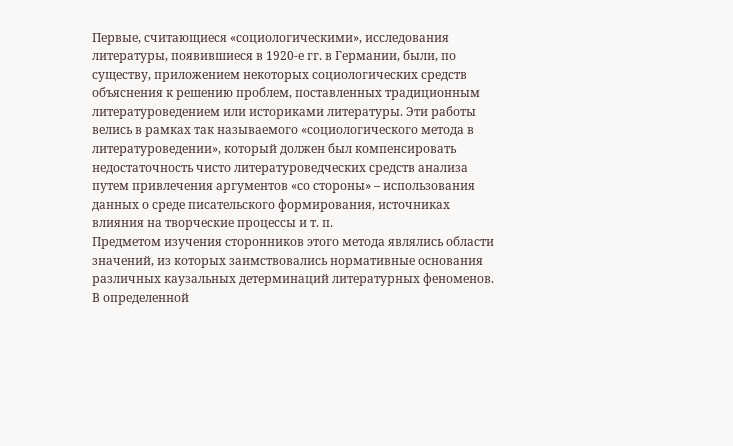Первые, считающиеся «социологическими», исследования литературы, появившиеся в 1920‐е гг. в Германии, были, по существу, приложением некоторых социологических средств объяснения к решению проблем, поставленных традиционным литературоведением или историками литературы. Эти работы велись в рамках так называемого «социологического метода в литературоведении», который должен был компенсировать недостаточность чисто литературоведческих средств анализа путем привлечения аргументов «со стороны» – использования данных о среде писательского формирования, источниках влияния на творческие процессы и т. п.
Предметом изучения сторонников этого метода являлись области значений, из которых заимствовались нормативные основания различных каузальных детерминаций литературных феноменов. В определенной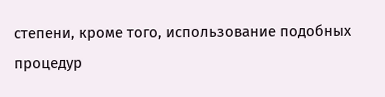степени, кроме того, использование подобных процедур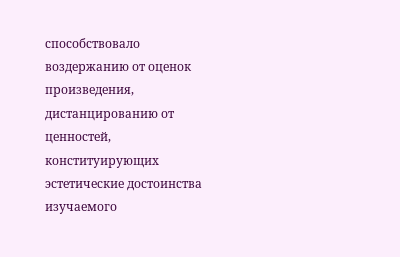способствовало воздержанию от оценок произведения, дистанцированию от ценностей, конституирующих эстетические достоинства изучаемого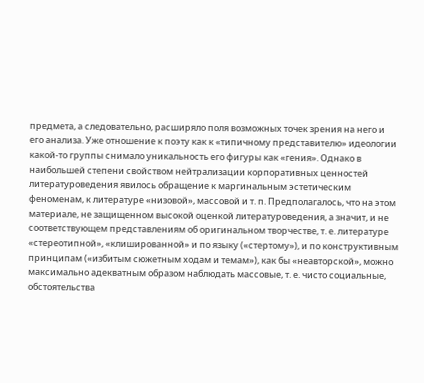предмета, а следовательно, расширяло поля возможных точек зрения на него и его анализа. Уже отношение к поэту как к «типичному представителю» идеологии какой-то группы снимало уникальность его фигуры как «гения». Однако в наибольшей степени свойством нейтрализации корпоративных ценностей литературоведения явилось обращение к маргинальным эстетическим феноменам, к литературе «низовой», массовой и т. п. Предполагалось, что на этом материале, не защищенном высокой оценкой литературоведения, а значит, и не соответствующем представлениям об оригинальном творчестве, т. е. литературе «стереотипной», «клишированной» и по языку («стертому»), и по конструктивным принципам («избитым сюжетным ходам и темам»), как бы «неавторской», можно максимально адекватным образом наблюдать массовые, т. е. чисто социальные, обстоятельства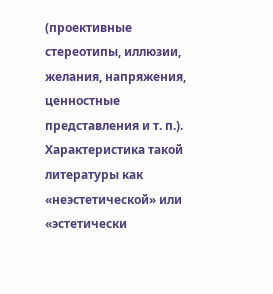(проективные стереотипы, иллюзии, желания, напряжения, ценностные представления и т. п.). Характеристика такой литературы как «неэстетической» или «эстетически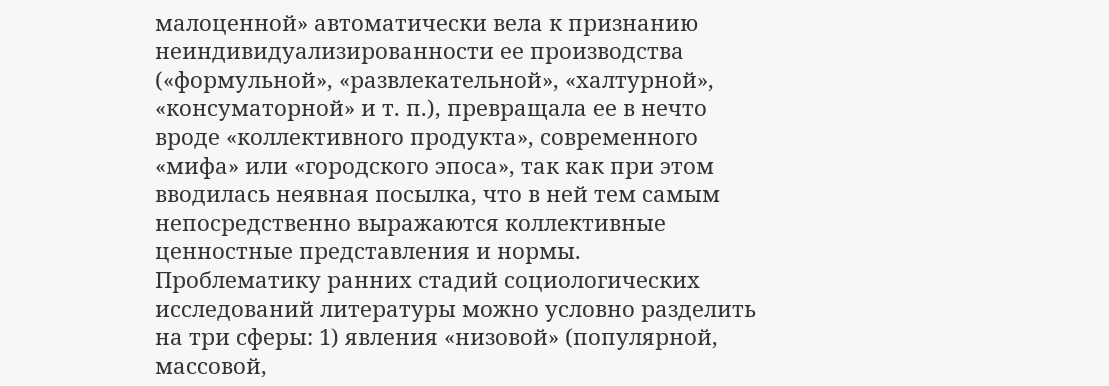малоценной» автоматически вела к признанию неиндивидуализированности ее производства («формульной», «развлекательной», «халтурной», «консуматорной» и т. п.), превращала ее в нечто вроде «коллективного продукта», современного «мифа» или «городского эпоса», так как при этом вводилась неявная посылка, что в ней тем самым непосредственно выражаются коллективные ценностные представления и нормы.
Проблематику ранних стадий социологических исследований литературы можно условно разделить на три сферы: 1) явления «низовой» (популярной, массовой,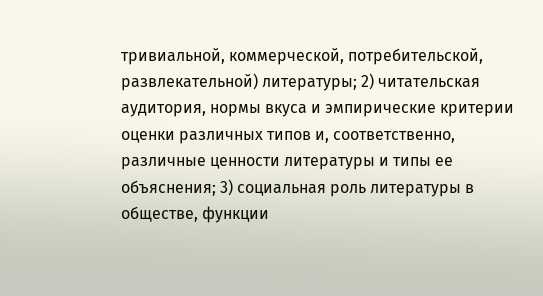тривиальной, коммерческой, потребительской, развлекательной) литературы; 2) читательская аудитория, нормы вкуса и эмпирические критерии оценки различных типов и, соответственно, различные ценности литературы и типы ее объяснения; 3) социальная роль литературы в обществе, функции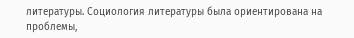литературы. Социология литературы была ориентирована на проблемы,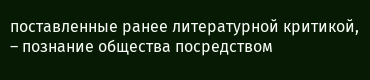поставленные ранее литературной критикой, – познание общества посредством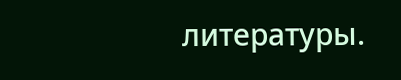литературы.